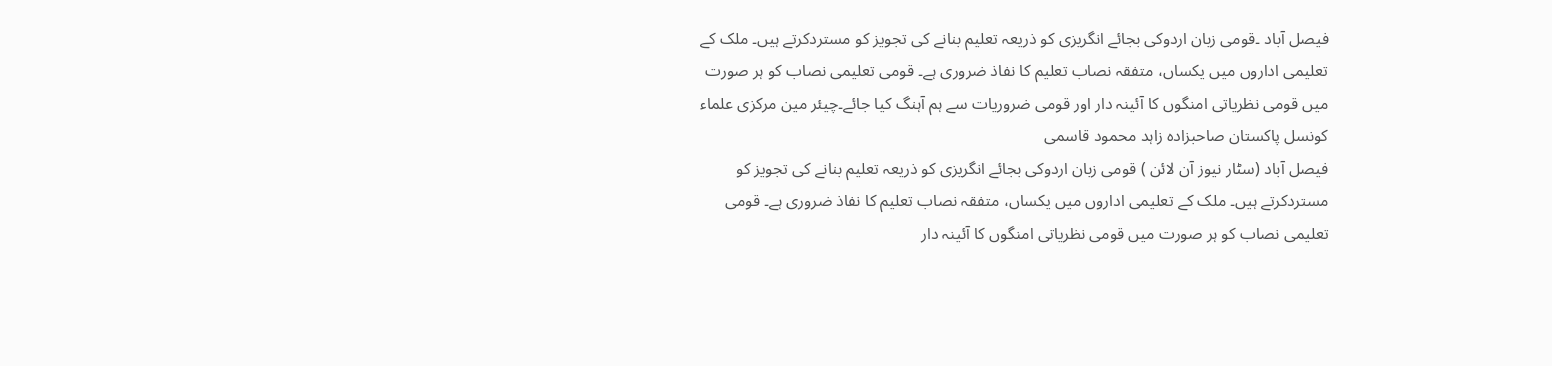فیصل آباد ۔قومی زبان اردوکی بجائے انگریزی کو ذریعہ تعلیم بنانے کی تجویز کو مستردکرتے ہیں۔ ملک کے تعلیمی اداروں میں یکساں، متفقہ نصاب تعلیم کا نفاذ ضروری ہے۔ قومی تعلیمی نصاب کو ہر صورت میں قومی نظریاتی امنگوں کا آئینہ دار اور قومی ضروریات سے ہم آہنگ کیا جائے۔چیئر مین مرکزی علماء کونسل پاکستان صاحبزادہ زاہد محمود قاسمی
فیصل آباد (سٹار نیوز آن لائن ) قومی زبان اردوکی بجائے انگریزی کو ذریعہ تعلیم بنانے کی تجویز کو مستردکرتے ہیں۔ ملک کے تعلیمی اداروں میں یکساں، متفقہ نصاب تعلیم کا نفاذ ضروری ہے۔ قومی تعلیمی نصاب کو ہر صورت میں قومی نظریاتی امنگوں کا آئینہ دار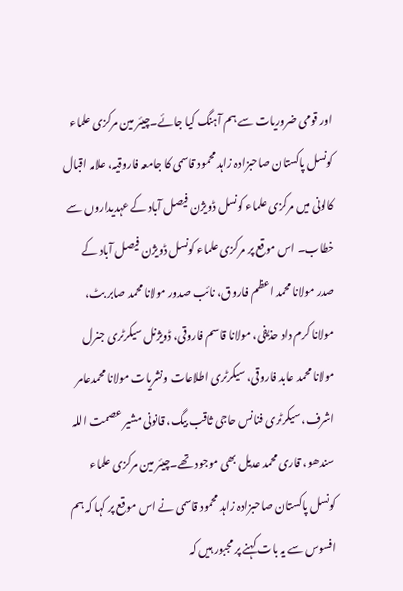اور قومی ضروریات سے ہم آہنگ کیا جائے۔چیئر مین مرکزی علماء کونسل پاکستان صاحبزادہ زاہد محمود قاسمی کا جامعہ فاروقیہ، علامہ اقبال کالونی میں مرکزی علماء کونسل ڈویژن فیصل آباد کے عہدیداروں سے خطاب۔ اس موقع پر مرکزی علماء کونسل ڈویژن فیصل آباد کے صدر مولانا محمد اعظم فاروق، نائب صدور مولانا محمد صابر بٹ، مولانا کرم داد حذیفی، مولانا قاسم فاروقی، ڈویژنل سیکرٹری جنرل مولانا محمد عابد فاروقی، سیکرٹری اطلاعات ونشریات مولانا محمدعامر اشرف، سیکرٹری فنانس حاجی ثاقب بیگ، قانونی مشیر عصمت اللہ سندھو، قاری محمد عدیل بھی موجود تھے۔چیئر مین مرکزی علماء کونسل پاکستان صاحبزادہ زاہد محمود قاسمی نے اس موقع پر کہا کہ ہم افسوس سے یہ بات کہنے پر مجبور ہیں کہ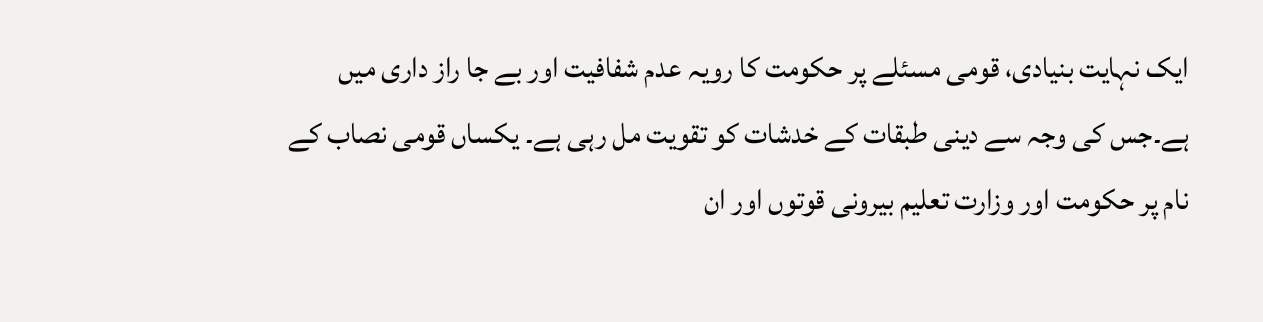ایک نہایت بنیادی، قومی مسئلے پر حکومت کا رویہ عدم شفافیت اور بے جا راز داری میں ہے۔جس کی وجہ سے دینی طبقات کے خدشات کو تقویت مل رہی ہے۔ یکساں قومی نصاب کے نام پر حکومت اور وزارت تعلیم بیرونی قوتوں اور ان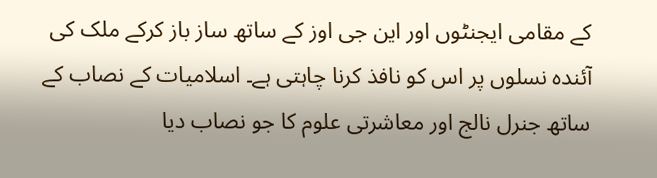کے مقامی ایجنٹوں اور این جی اوز کے ساتھ ساز باز کرکے ملک کی آئندہ نسلوں پر اس کو نافذ کرنا چاہتی ہے۔ اسلامیات کے نصاب کے ساتھ جنرل نالج اور معاشرتی علوم کا جو نصاب دیا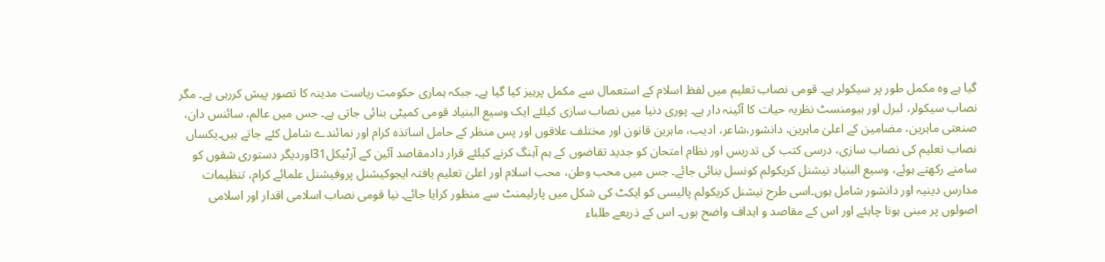گیا ہے وہ مکمل طور پر سیکولر ہے۔ قومی نصاب تعلیم میں لفظ اسلام کے استعمال سے مکمل پرہیز کیا گیا ہے۔ جبکہ ہماری حکومت ریاست مدینہ کا تصور پیش کررہی ہے۔ مگر نصاب سیکولر، لبرل اور ہیومنسٹ نظریہ حیات کا آئینہ دار ہے۔ پوری دنیا میں نصاب سازی کیلئے ایک وسیع البنیاد قومی کمیٹی بنائی جاتی ہے۔ جس میں عالم، سائنس دان، صنعتی ماہرین، مضامین کے اعلیٰ ماہرین، دانشور،شاعر، ادیب، ماہرین قانون اور مختلف علاقوں اور پس منظر کے حامل اساتذہ کرام اور نمائندے شامل کئے جاتے ہیں۔یکساں نصاب تعلیم کی نصاب سازی، درسی کتب کی تدریس اور نظام امتحان کو جدید تقاضوں کے ہم آہنگ کرنے کیلئے قرار دادمقاصد آئین کے آرٹیکل31اوردیگر دستوری شقوں کو سامنے رکھتے ہوئے، وسیع البنیاد نیشنل کریکولم کونسل بنائی جائے۔ جس میں محب وطن، محب اسلام اور اعلیٰ تعلیم یافتہ ایجوکیشنل پروفیشنل علمائے کرام، تنظیمات مدارس دینیہ اور دانشور شامل ہوں۔اسی طرح نیشنل کریکولم پالیسی کو ایکٹ کی شکل میں پارلیمنٹ سے منظور کرایا جائے۔ نیا قومی نصاب اسلامی اقدار اور اسلامی اصولوں پر مبنی ہونا چاہئے اور اس کے مقاصد و اہداف واضح ہوں۔ اس کے ذریعے طلباء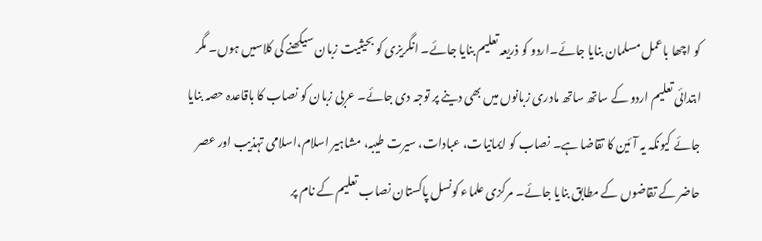کو اچھا باعمل مسلمان بنایا جائے۔اردو کو ذریعہ تعلیم بنایا جائے۔ انگریزی کو بحیثیت زبان سیکھنے کی کلاسیں ہوں۔ مگر ابتدائی تعلیم اردو کے ساتھ ساتھ مادری زبانوں میں بھی دینے پر توجہ دی جائے۔ عربی زبان کو نصاب کا باقاعدہ حصہ بنایا جائے کیونکہ یہ آئین کا تقاضا ہے۔ نصاب کو ایمانیات، عبادات، سیرت طیبہ، مشاہیر اسلام،اسلامی تہذیب اور عصر حاضر کے تقاضوں کے مطابق بنایا جائے۔ مرکزی علماء کونسل پاکستان نصاب تعلیم کے نام پر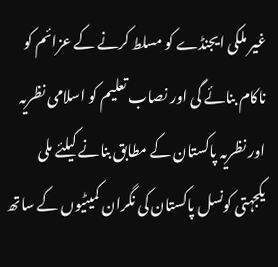غیر ملکی ایجنڈے کو مسلط کرنے کے عزائم کو ناکام بنائے گی اور نصاب تعلیم کو اسلامی نظریہ اور نظریہ پاکستان کے مطابق بنانے کیلئے ملی یکجہتی کونسل پاکستان کی نگران کمیٹیوں کے ساتھ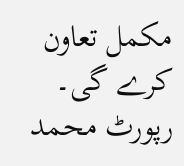مکمل تعاون کرے گی۔
رپورٹ محمد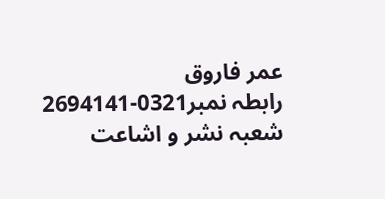عمر فاروق
رابطہ نمبر0321-2694141
شعبہ نشر و اشاعت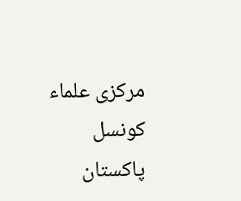مرکزی علماء کونسل پاکستان